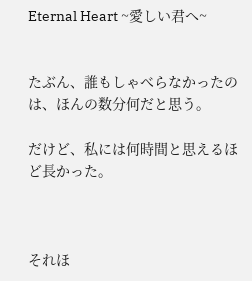Eternal Heart ~愛しい君へ~


たぶん、誰もしゃべらなかったのは、ほんの数分何だと思う。

だけど、私には何時間と思えるほど長かった。



それほ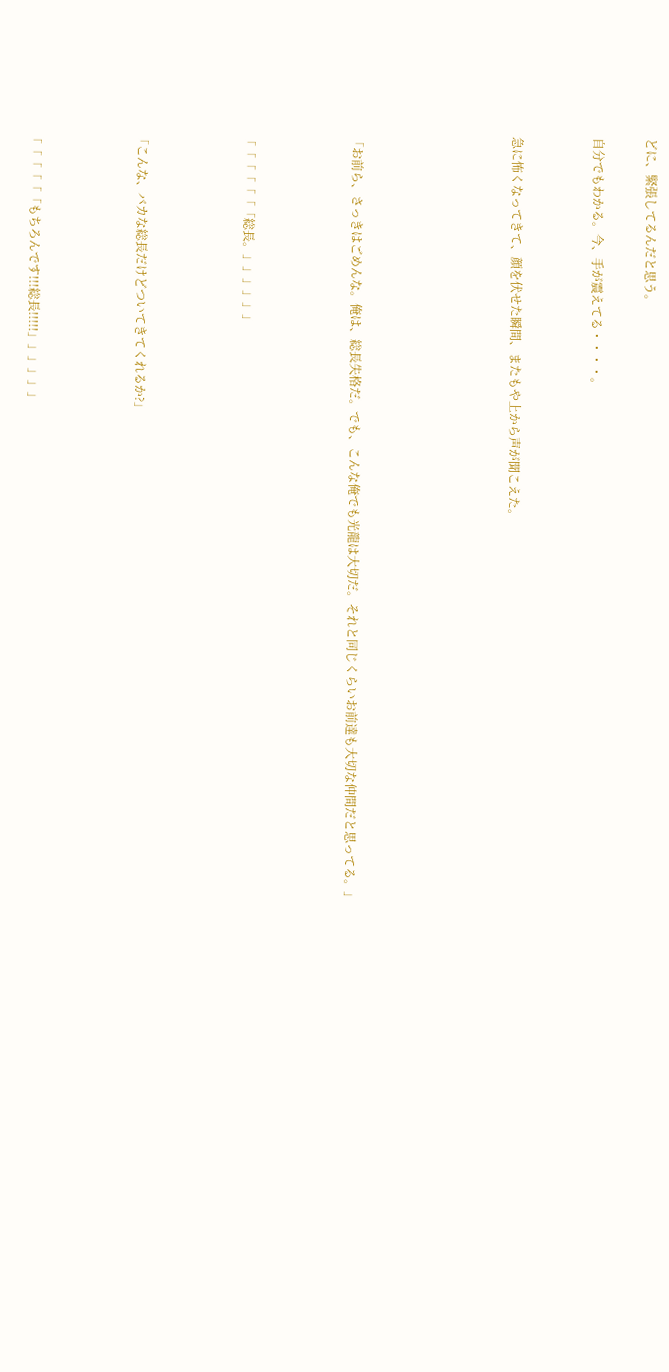どに、緊張してるんだと思う。

自分でもわかる。今、手が震えてる・・・・。


急に怖くなってきて、顔を伏せた瞬間、またもや上から声が聞こえた。





「お前ら、さっきはごめんな。俺は、総長失格だ。でも、こんな俺でも光龍は大切だ。それと同じくらいお前達も大切な仲間だと思ってる。」



「「「「「「「総長。」」」」」」



「こんな、バカな総長だけどついてきてくれるか?」



「「「「「「もちろんです!!!総長!!!!!」」」」」」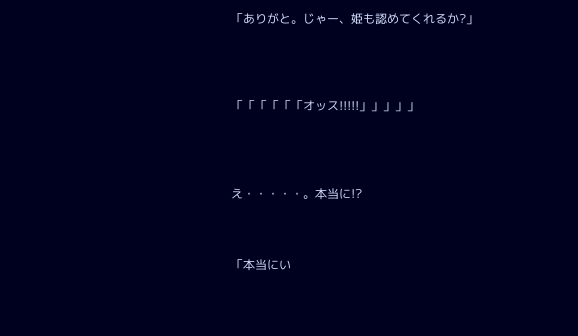「ありがと。じゃー、姫も認めてくれるか?」




「「「「「「オッス!!!!!」」」」」




え・・・・・。本当に!?



「本当にい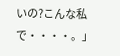いの?こんな私で・・・・。」